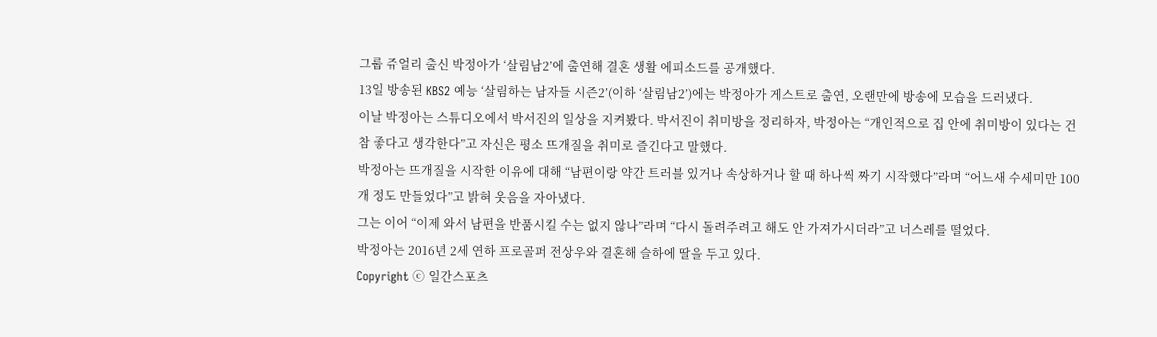그룹 쥬얼리 출신 박정아가 ‘살림남2’에 출연해 결혼 생활 에피소드를 공개했다.
13일 방송된 KBS2 예능 ‘살림하는 남자들 시즌2’(이하 ‘살림남2’)에는 박정아가 게스트로 출연, 오랜만에 방송에 모습을 드러냈다.
이날 박정아는 스튜디오에서 박서진의 일상을 지켜봤다. 박서진이 취미방을 정리하자, 박정아는 “개인적으로 집 안에 취미방이 있다는 건 참 좋다고 생각한다”고 자신은 평소 뜨개질을 취미로 즐긴다고 말했다.
박정아는 뜨개질을 시작한 이유에 대해 “남편이랑 약간 트러블 있거나 속상하거나 할 때 하나씩 짜기 시작했다”라며 “어느새 수세미만 100개 정도 만들었다”고 밝혀 웃음을 자아냈다.
그는 이어 “이제 와서 남편을 반품시킬 수는 없지 않나”라며 “다시 돌려주려고 해도 안 가져가시더라”고 너스레를 떨었다.
박정아는 2016년 2세 연하 프로골퍼 전상우와 결혼해 슬하에 딸을 두고 있다.
Copyright ⓒ 일간스포츠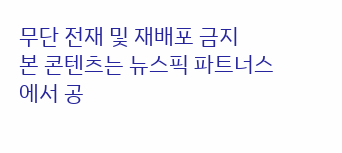무단 전재 및 재배포 금지
본 콘텐츠는 뉴스픽 파트너스에서 공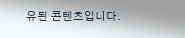유된 콘텐츠입니다.